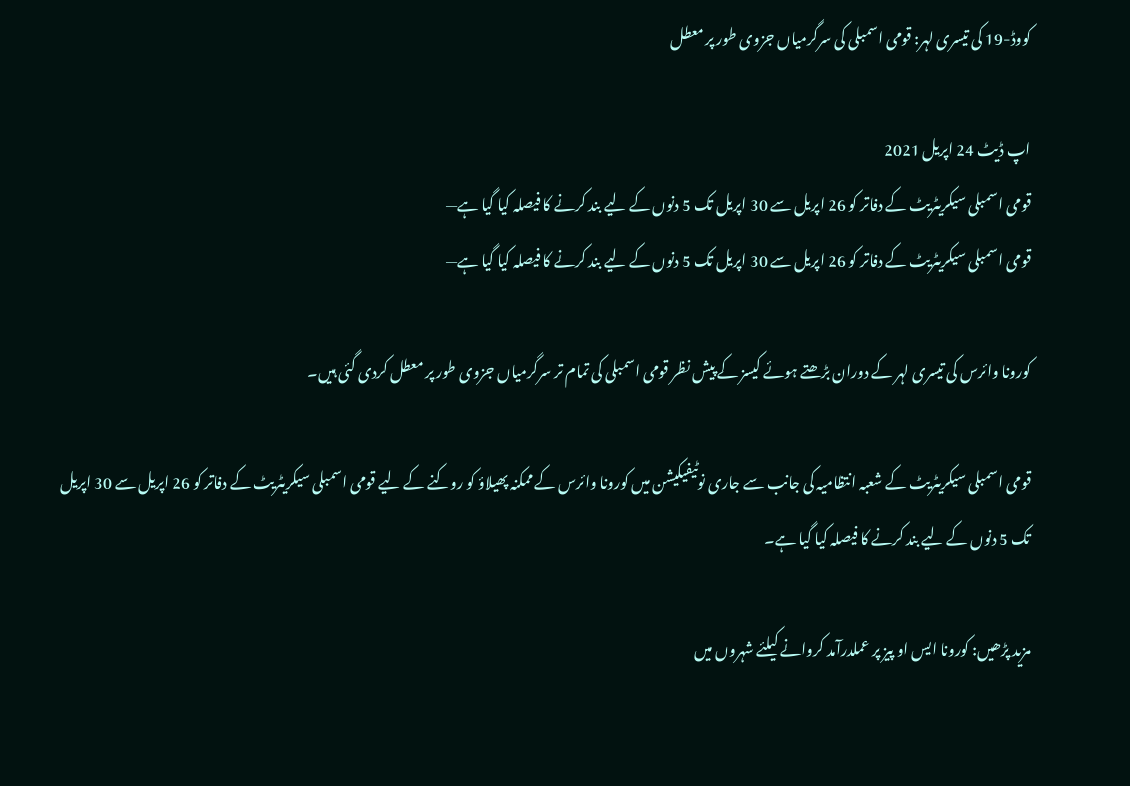کووڈ-19 کی تیسری لہر: قومی اسمبلی کی سرگرمیاں جزوی طور پر معطل

اپ ڈیٹ 24 اپريل 2021
قومی اسمبلی سیکریٹریٹ کے دفاتر کو 26 اپریل سے 30 اپریل تک 5 دنوں کے لیے بند کرنے کا فیصلہ کیا گیا ہے—
قومی اسمبلی سیکریٹریٹ کے دفاتر کو 26 اپریل سے 30 اپریل تک 5 دنوں کے لیے بند کرنے کا فیصلہ کیا گیا ہے—

کورونا وائرس کی تیسری لہر کے دوران بڑھتے ہوئے کیسز کے پیش نظر قومی اسمبلی کی تمام تر سرگرمیاں جزوی طور پر معطل کردی گئی ہیں۔

قومی اسمبلی سیکریٹریٹ کے شعبہ انتظامیہ کی جانب سے جاری نوٹیفیکیشن میں کورونا وائرس کے ممکنہ پھیلاؤ کو روکنے کے لیے قومی اسمبلی سیکریٹریٹ کے دفاتر کو 26 اپریل سے 30 اپریل تک 5 دنوں کے لیے بند کرنے کا فیصلہ کیا گیا ہے۔

مزید پڑھیں: کورونا ایس او پیز پر عملدرآمد کروانے کیلئے شہروں میں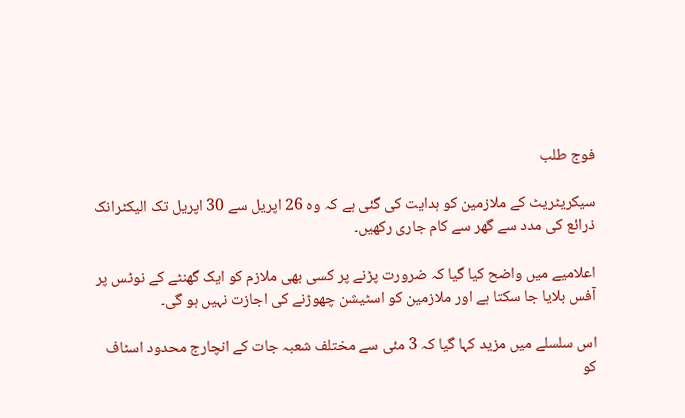فوج طلب

سیکریٹریٹ کے ملازمین کو ہدایت کی گئی ہے کہ وہ 26 اپریل سے 30 اپریل تک الیکٹرانک ذرائع کی مدد سے گھر سے کام جاری رکھیں۔

اعلامیے میں واضح کیا گیا کہ ضرورت پڑنے پر کسی بھی ملازم کو ایک گھنٹے کے نوٹس پر آفس بلایا جا سکتا ہے اور ملازمین کو اسٹیشن چھوڑنے کی اجازت نہیں ہو گی۔

اس سلسلے میں مزید کہا گیا کہ 3 مئی سے مختلف شعبہ جات کے انچارج محدود اسٹاف کو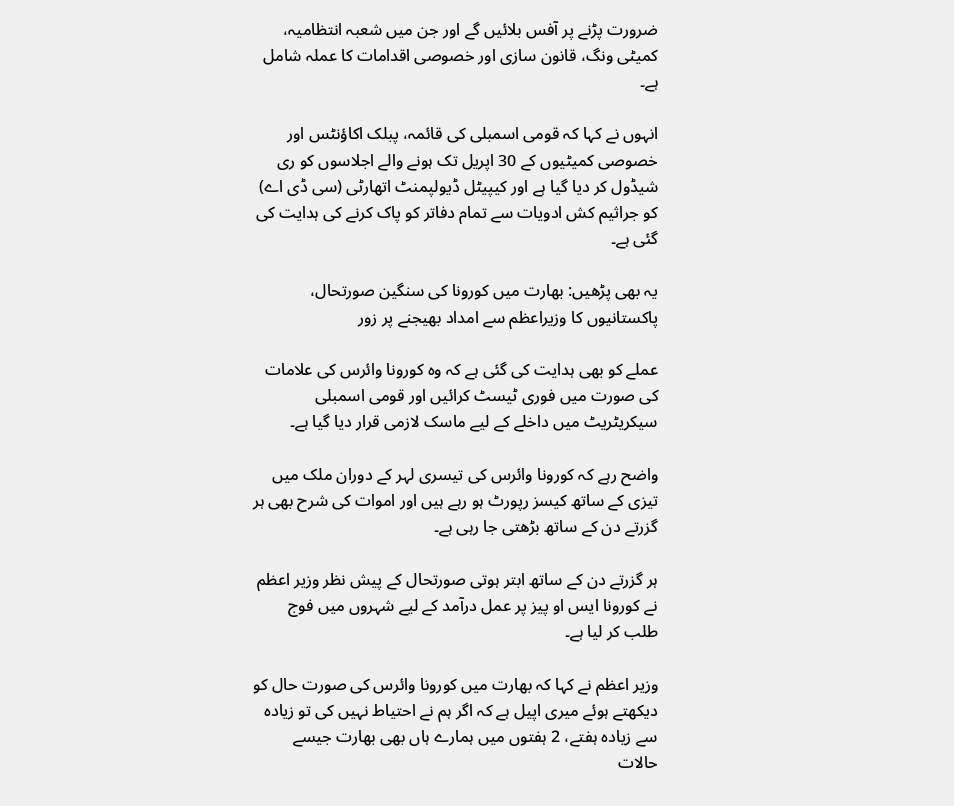ضرورت پڑنے پر آفس بلائیں گے اور جن میں شعبہ انتظامیہ، کمیٹی ونگ، قانون سازی اور خصوصی اقدامات کا عملہ شامل ہے۔

انہوں نے کہا کہ قومی اسمبلی کی قائمہ، پبلک اکاؤنٹس اور خصوصی کمیٹیوں کے 30 اپریل تک ہونے والے اجلاسوں کو ری شیڈول کر دیا گیا ہے اور کیپیٹل ڈیولپمنٹ اتھارٹی (سی ڈی اے) کو جراثیم کش ادویات سے تمام دفاتر کو پاک کرنے کی ہدایت کی گئی ہے۔

یہ بھی پڑھیں: بھارت میں کورونا کی سنگین صورتحال، پاکستانیوں کا وزیراعظم سے امداد بھیجنے پر زور

عملے کو بھی ہدایت کی گئی ہے کہ وہ کورونا وائرس کی علامات کی صورت میں فوری ٹیسٹ کرائیں اور قومی اسمبلی سیکریٹریٹ میں داخلے کے لیے ماسک لازمی قرار دیا گیا ہے۔

واضح رہے کہ کورونا وائرس کی تیسری لہر کے دوران ملک میں تیزی کے ساتھ کیسز رپورٹ ہو رہے ہیں اور اموات کی شرح بھی ہر گزرتے دن کے ساتھ بڑھتی جا رہی ہے۔

ہر گزرتے دن کے ساتھ ابتر ہوتی صورتحال کے پیش نظر وزیر اعظم نے کورونا ایس او پیز پر عمل درآمد کے لیے شہروں میں فوج طلب کر لیا ہے۔

وزیر اعظم نے کہا کہ بھارت میں کورونا وائرس کی صورت حال کو دیکھتے ہوئے میری اپیل ہے کہ اگر ہم نے احتیاط نہیں کی تو زیادہ سے زیادہ ہفتے، 2 ہفتوں میں ہمارے ہاں بھی بھارت جیسے حالات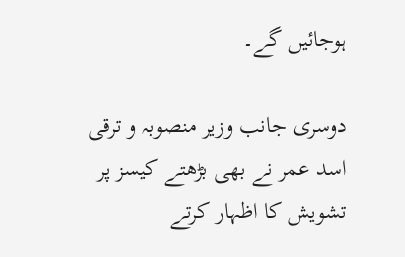ہوجائیں گے۔

دوسری جانب وزیر منصوبہ و ترقی اسد عمر نے بھی بڑھتے کیسز پر تشویش کا اظہار کرتے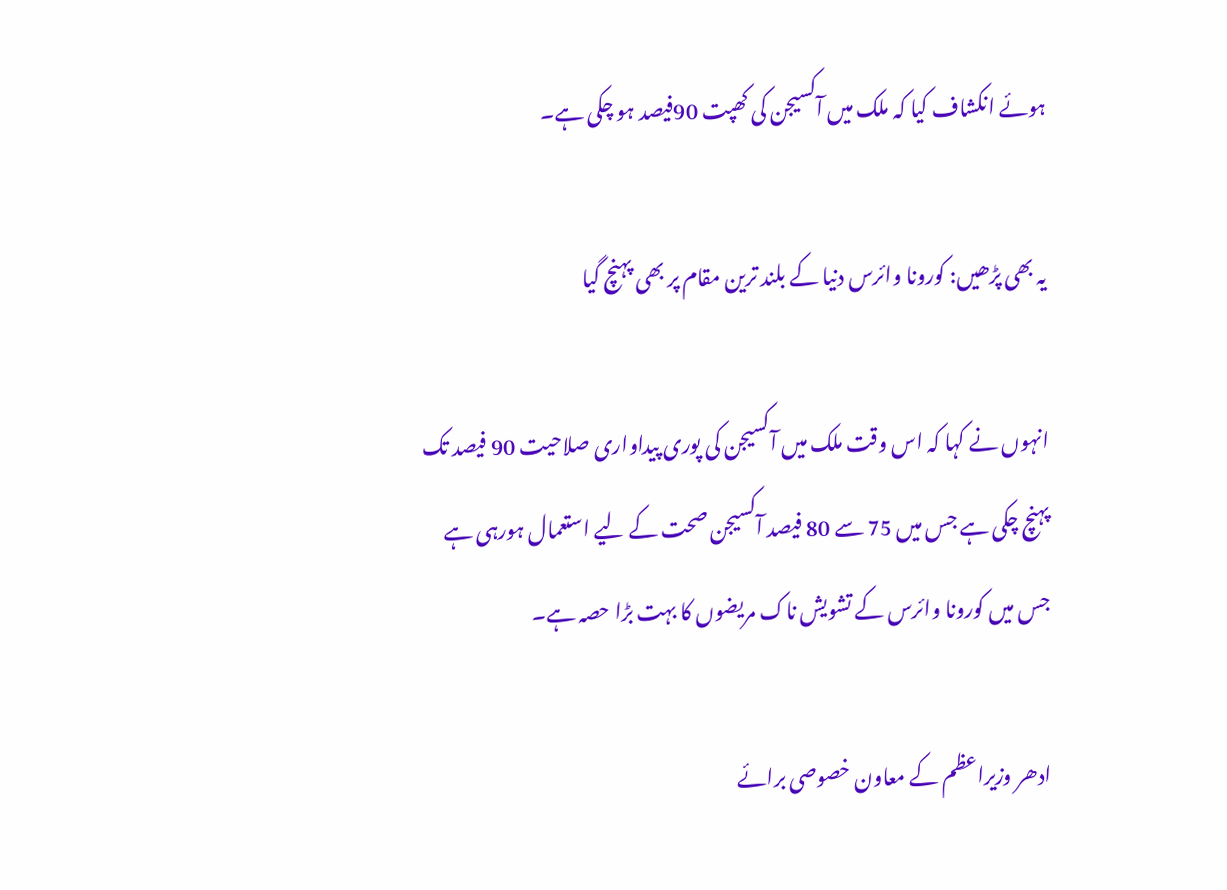ہوئے انکشاف کیا کہ ملک میں آکسیجن کی کھپت 90فیصد ہو چکی ہے۔

یہ بھی پڑھیں: کورونا وائرس دنیا کے بلند ترین مقام پر بھی پہنچ گیا

انہوں نے کہا کہ اس وقت ملک میں آکسیجن کی پوری پیداواری صلاحیت 90 فیصد تک پہنچ چکی ہے جس میں 75 سے 80 فیصد آکسیجن صحت کے لیے استعمال ہورہی ہے جس میں کورونا وائرس کے تشویش ناک مریضوں کا بہت بڑا حصہ ہے۔

ادھر وزیراعظم کے معاون خصوصی برائے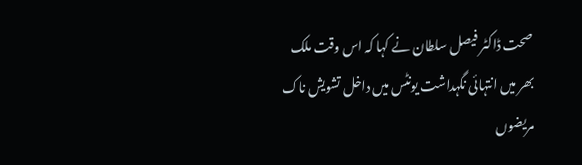صحت ڈاکٹر فیصل سلطان نے کہا کہ اس وقت ملک بھر میں انتہائی نگہداشت یونٹس میں داخل تشویش ناک مریضوں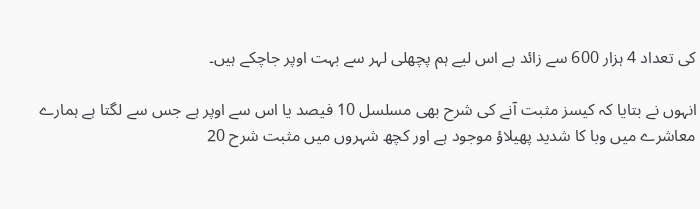کی تعداد 4 ہزار 600 سے زائد ہے اس لیے ہم پچھلی لہر سے بہت اوپر جاچکے ہیں۔

انہوں نے بتایا کہ کیسز مثبت آنے کی شرح بھی مسلسل 10 فیصد یا اس سے اوپر ہے جس سے لگتا ہے ہمارے معاشرے میں وبا کا شدید پھیلاؤ موجود ہے اور کچھ شہروں میں مثبت شرح 20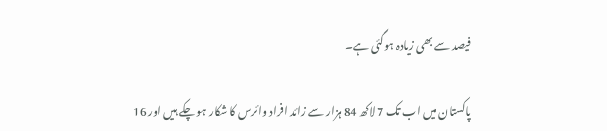فیصد سے بھی زیادہ ہوگئی ہے۔

پاکستان میں اب تک 7 لاکھ 84 ہزار سے زائد افراد وائرس کا شکار ہو چکے ہیں اور 16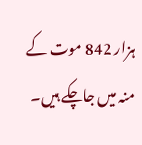ہزار 842 موت کے منہ میں جاچکے ہیں۔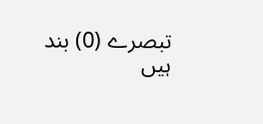تبصرے (0) بند ہیں